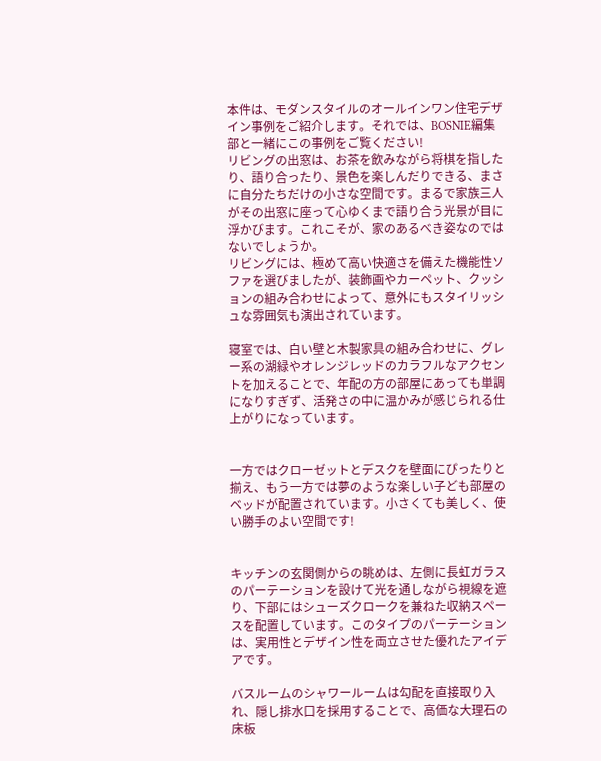本件は、モダンスタイルのオールインワン住宅デザイン事例をご紹介します。それでは、BOSNIE編集部と一緒にこの事例をご覧ください!
リビングの出窓は、お茶を飲みながら将棋を指したり、語り合ったり、景色を楽しんだりできる、まさに自分たちだけの小さな空間です。まるで家族三人がその出窓に座って心ゆくまで語り合う光景が目に浮かびます。これこそが、家のあるべき姿なのではないでしょうか。
リビングには、極めて高い快適さを備えた機能性ソファを選びましたが、装飾画やカーペット、クッションの組み合わせによって、意外にもスタイリッシュな雰囲気も演出されています。

寝室では、白い壁と木製家具の組み合わせに、グレー系の湖緑やオレンジレッドのカラフルなアクセントを加えることで、年配の方の部屋にあっても単調になりすぎず、活発さの中に温かみが感じられる仕上がりになっています。


一方ではクローゼットとデスクを壁面にぴったりと揃え、もう一方では夢のような楽しい子ども部屋のベッドが配置されています。小さくても美しく、使い勝手のよい空間です!


キッチンの玄関側からの眺めは、左側に長虹ガラスのパーテーションを設けて光を通しながら視線を遮り、下部にはシューズクロークを兼ねた収納スペースを配置しています。このタイプのパーテーションは、実用性とデザイン性を両立させた優れたアイデアです。

バスルームのシャワールームは勾配を直接取り入れ、隠し排水口を採用することで、高価な大理石の床板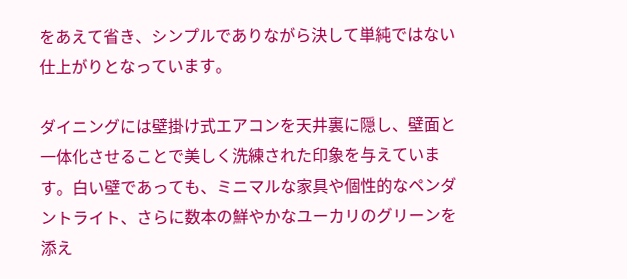をあえて省き、シンプルでありながら決して単純ではない仕上がりとなっています。

ダイニングには壁掛け式エアコンを天井裏に隠し、壁面と一体化させることで美しく洗練された印象を与えています。白い壁であっても、ミニマルな家具や個性的なペンダントライト、さらに数本の鮮やかなユーカリのグリーンを添え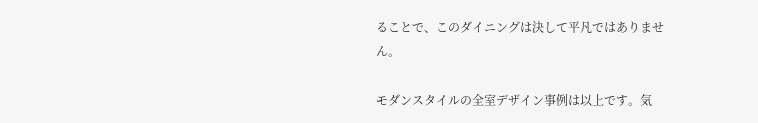ることで、このダイニングは決して平凡ではありません。

モダンスタイルの全室デザイン事例は以上です。気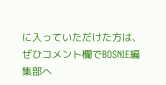に入っていただけた方は、ぜひコメント欄でBOSNIE編集部へ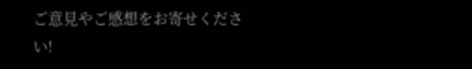ご意見やご感想をお寄せください!